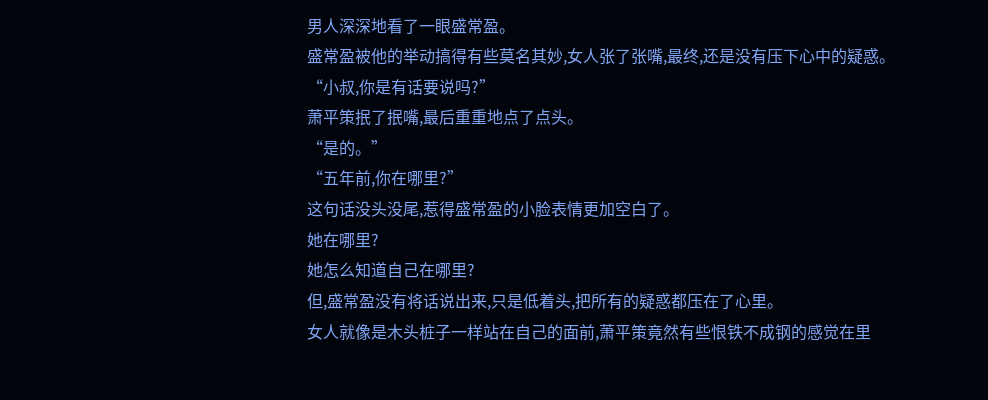男人深深地看了一眼盛常盈。
盛常盈被他的举动搞得有些莫名其妙,女人张了张嘴,最终,还是没有压下心中的疑惑。
“小叔,你是有话要说吗?”
萧平策抿了抿嘴,最后重重地点了点头。
“是的。”
“五年前,你在哪里?”
这句话没头没尾,惹得盛常盈的小脸表情更加空白了。
她在哪里?
她怎么知道自己在哪里?
但,盛常盈没有将话说出来,只是低着头,把所有的疑惑都压在了心里。
女人就像是木头桩子一样站在自己的面前,萧平策竟然有些恨铁不成钢的感觉在里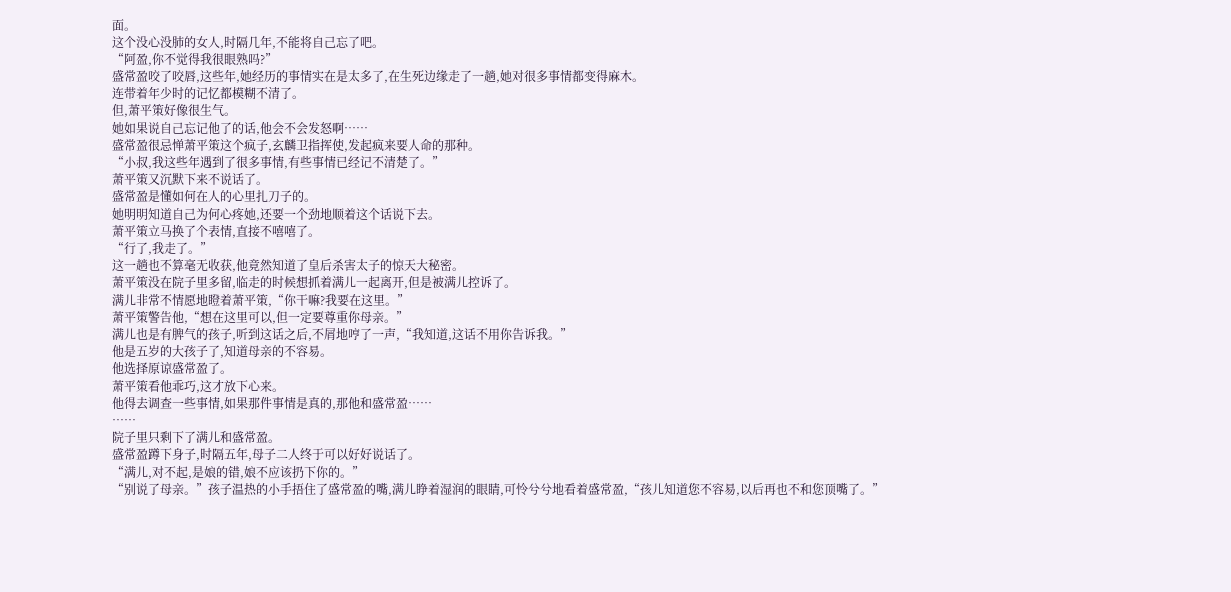面。
这个没心没肺的女人,时隔几年,不能将自己忘了吧。
“阿盈,你不觉得我很眼熟吗?”
盛常盈咬了咬唇,这些年,她经历的事情实在是太多了,在生死边缘走了一趟,她对很多事情都变得麻木。
连带着年少时的记忆都模糊不清了。
但,萧平策好像很生气。
她如果说自己忘记他了的话,他会不会发怒啊……
盛常盈很忌惮萧平策这个疯子,玄麟卫指挥使,发起疯来要人命的那种。
“小叔,我这些年遇到了很多事情,有些事情已经记不清楚了。”
萧平策又沉默下来不说话了。
盛常盈是懂如何在人的心里扎刀子的。
她明明知道自己为何心疼她,还要一个劲地顺着这个话说下去。
萧平策立马换了个表情,直接不嘻嘻了。
“行了,我走了。”
这一趟也不算毫无收获,他竟然知道了皇后杀害太子的惊天大秘密。
萧平策没在院子里多留,临走的时候想抓着满儿一起离开,但是被满儿控诉了。
满儿非常不情愿地瞪着萧平策,“你干嘛?我要在这里。”
萧平策警告他,“想在这里可以,但一定要尊重你母亲。”
满儿也是有脾气的孩子,听到这话之后,不屑地哼了一声,“我知道,这话不用你告诉我。”
他是五岁的大孩子了,知道母亲的不容易。
他选择原谅盛常盈了。
萧平策看他乖巧,这才放下心来。
他得去调查一些事情,如果那件事情是真的,那他和盛常盈……
……
院子里只剩下了满儿和盛常盈。
盛常盈蹲下身子,时隔五年,母子二人终于可以好好说话了。
“满儿,对不起,是娘的错,娘不应该扔下你的。”
“别说了母亲。”孩子温热的小手捂住了盛常盈的嘴,满儿睁着湿润的眼睛,可怜兮兮地看着盛常盈,“孩儿知道您不容易,以后再也不和您顶嘴了。”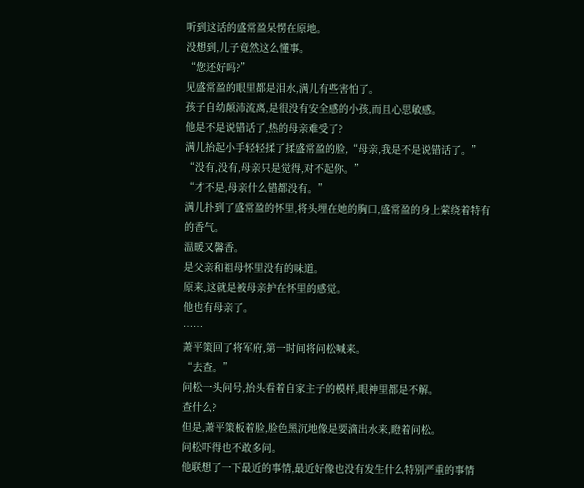听到这话的盛常盈呆愣在原地。
没想到,儿子竟然这么懂事。
“您还好吗?”
见盛常盈的眼里都是泪水,满儿有些害怕了。
孩子自幼颠沛流离,是很没有安全感的小孩,而且心思敏感。
他是不是说错话了,热的母亲难受了?
满儿抬起小手轻轻揉了揉盛常盈的脸,“母亲,我是不是说错话了。”
“没有,没有,母亲只是觉得,对不起你。”
“才不是,母亲什么错都没有。”
满儿扑到了盛常盈的怀里,将头埋在她的胸口,盛常盈的身上萦绕着特有的香气。
温暖又馨香。
是父亲和祖母怀里没有的味道。
原来,这就是被母亲护在怀里的感觉。
他也有母亲了。
……
萧平策回了将军府,第一时间将问松喊来。
“去查。”
问松一头问号,抬头看着自家主子的模样,眼神里都是不解。
查什么?
但是,萧平策板着脸,脸色黑沉地像是要滴出水来,瞪着问松。
问松吓得也不敢多问。
他联想了一下最近的事情,最近好像也没有发生什么特别严重的事情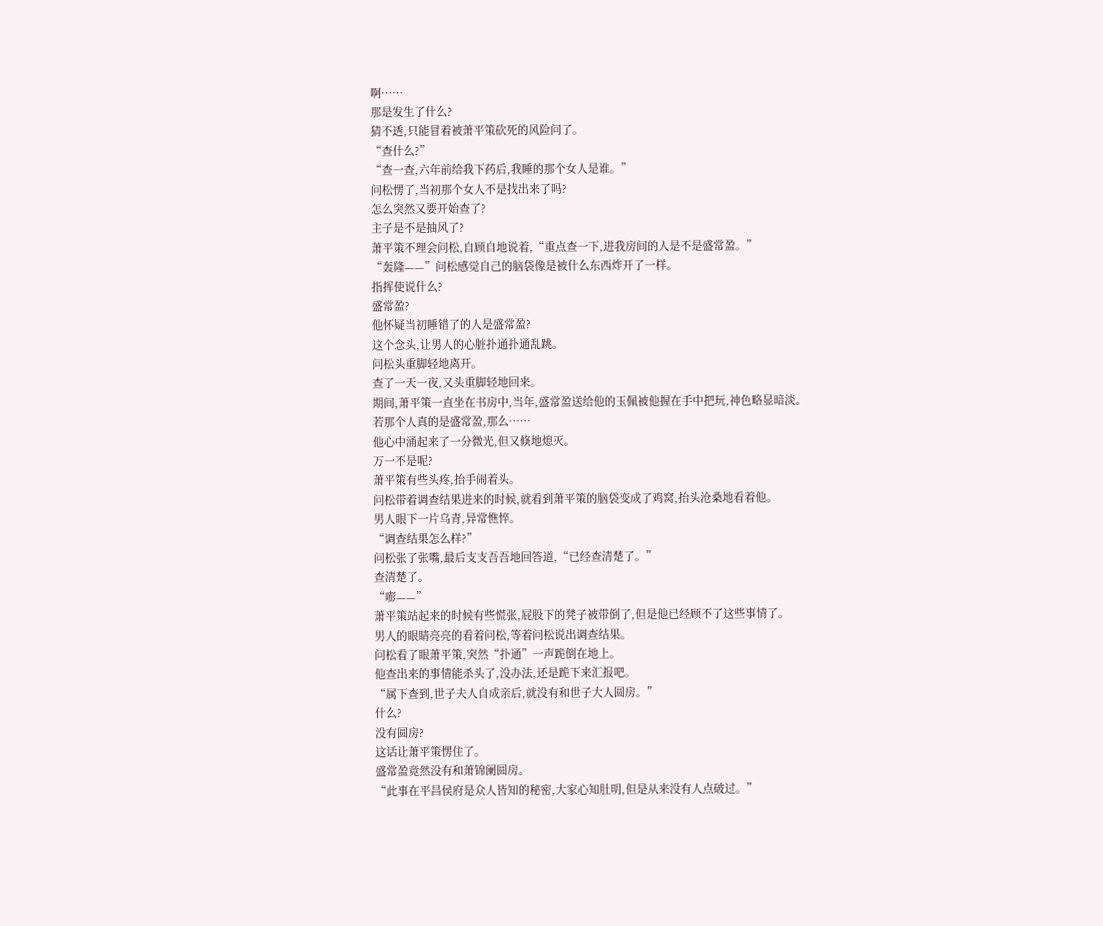啊……
那是发生了什么?
猜不透,只能冒着被萧平策砍死的风险问了。
“查什么?”
“查一查,六年前给我下药后,我睡的那个女人是谁。”
问松愣了,当初那个女人不是找出来了吗?
怎么突然又要开始查了?
主子是不是抽风了?
萧平策不理会问松,自顾自地说着,“重点查一下,进我房间的人是不是盛常盈。”
“轰隆——”问松感觉自己的脑袋像是被什么东西炸开了一样。
指挥使说什么?
盛常盈?
他怀疑当初睡错了的人是盛常盈?
这个念头,让男人的心脏扑通扑通乱跳。
问松头重脚轻地离开。
查了一天一夜,又头重脚轻地回来。
期间,萧平策一直坐在书房中,当年,盛常盈送给他的玉佩被他握在手中把玩,神色略显暗淡。
若那个人真的是盛常盈,那么……
他心中涌起来了一分微光,但又倏地熄灭。
万一不是呢?
萧平策有些头疼,抬手闹着头。
问松带着调查结果进来的时候,就看到萧平策的脑袋变成了鸡窝,抬头沧桑地看着他。
男人眼下一片乌青,异常憔悴。
“调查结果怎么样?”
问松张了张嘴,最后支支吾吾地回答道,“已经查清楚了。”
查清楚了。
“嘭——”
萧平策站起来的时候有些慌张,屁股下的凳子被带倒了,但是他已经顾不了这些事情了。
男人的眼睛亮亮的看着问松,等着问松说出调查结果。
问松看了眼萧平策,突然“扑通”一声跪倒在地上。
他查出来的事情能杀头了,没办法,还是跪下来汇报吧。
“属下查到,世子夫人自成亲后,就没有和世子大人圆房。”
什么?
没有圆房?
这话让萧平策愣住了。
盛常盈竟然没有和萧锦阑圆房。
“此事在平昌侯府是众人皆知的秘密,大家心知肚明,但是从来没有人点破过。”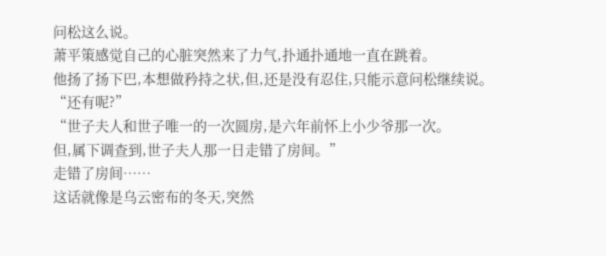问松这么说。
萧平策感觉自己的心脏突然来了力气,扑通扑通地一直在跳着。
他扬了扬下巴,本想做矜持之状,但,还是没有忍住,只能示意问松继续说。
“还有呢?”
“世子夫人和世子唯一的一次圆房,是六年前怀上小少爷那一次。
但,属下调查到,世子夫人那一日走错了房间。”
走错了房间……
这话就像是乌云密布的冬天,突然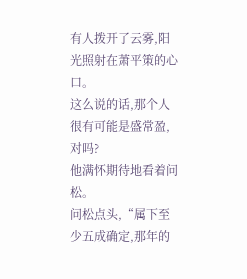有人拨开了云雾,阳光照射在萧平策的心口。
这么说的话,那个人很有可能是盛常盈,对吗?
他满怀期待地看着问松。
问松点头,“属下至少五成确定,那年的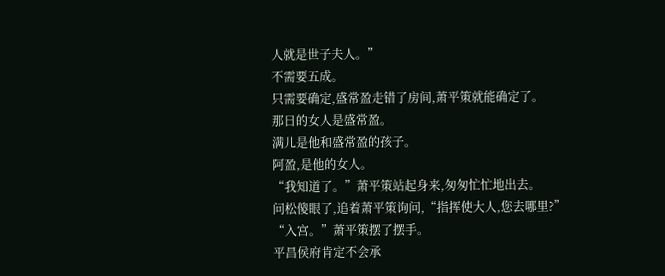人就是世子夫人。”
不需要五成。
只需要确定,盛常盈走错了房间,萧平策就能确定了。
那日的女人是盛常盈。
满儿是他和盛常盈的孩子。
阿盈,是他的女人。
“我知道了。”萧平策站起身来,匆匆忙忙地出去。
问松傻眼了,追着萧平策询问,“指挥使大人,您去哪里?”
“入宫。”萧平策摆了摆手。
平昌侯府肯定不会承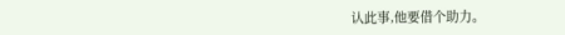认此事,他要借个助力。